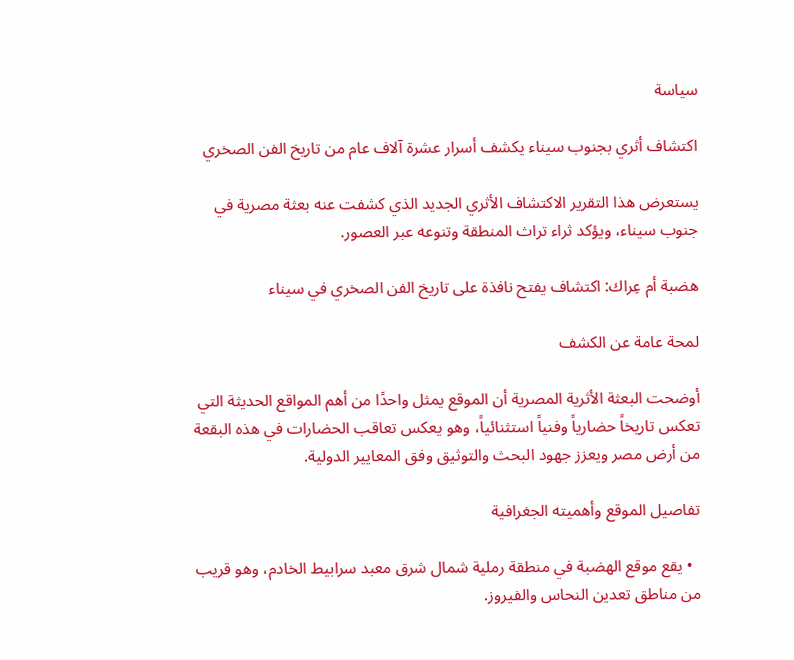سياسة

اكتشاف أثري بجنوب سيناء يكشف أسرار عشرة آلاف عام من تاريخ الفن الصخري

يستعرض هذا التقرير الاكتشاف الأثري الجديد الذي كشفت عنه بعثة مصرية في جنوب سيناء، ويؤكد ثراء تراث المنطقة وتنوعه عبر العصور.

هضبة أم عِراك: اكتشاف يفتح نافذة على تاريخ الفن الصخري في سيناء

لمحة عامة عن الكشف

أوضحت البعثة الأثرية المصرية أن الموقع يمثل واحدًا من أهم المواقع الحديثة التي تعكس تاريخاً حضارياً وفنياً استثنائياً، وهو يعكس تعاقب الحضارات في هذه البقعة من أرض مصر ويعزز جهود البحث والتوثيق وفق المعايير الدولية.

تفاصيل الموقع وأهميته الجغرافية

  • يقع موقع الهضبة في منطقة رملية شمال شرق معبد سرابيط الخادم، وهو قريب من مناطق تعدين النحاس والفيروز.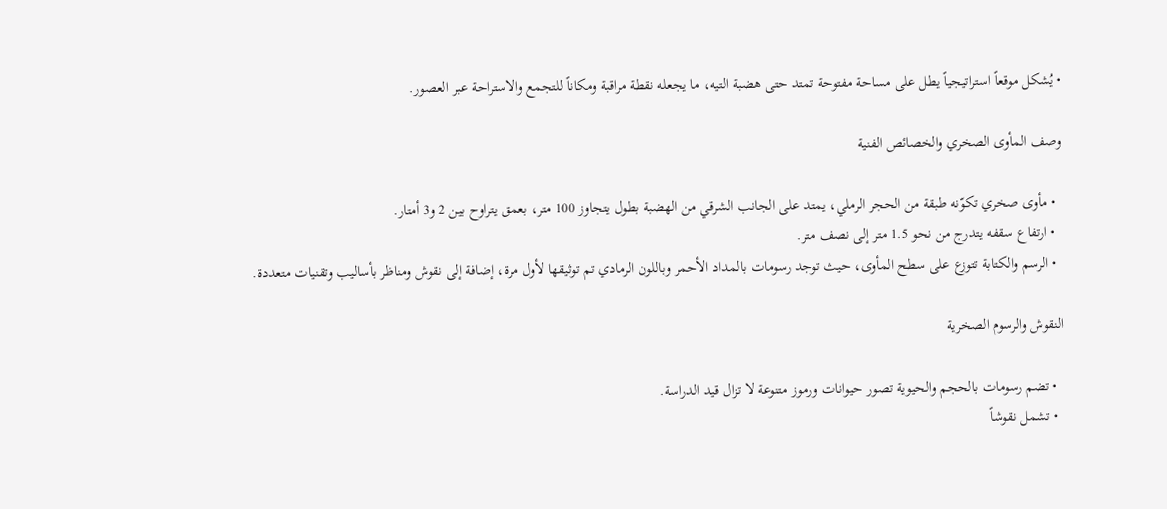• يُشكل موقعاً استراتيجياً يطل على مساحة مفتوحة تمتد حتى هضبة التيه، ما يجعله نقطة مراقبة ومكاناً للتجمع والاستراحة عبر العصور.

وصف المأوى الصخري والخصائص الفنية

  • مأوى صخري تكوّنه طبقة من الحجر الرملي، يمتد على الجانب الشرقي من الهضبة بطول يتجاوز 100 متر، بعمق يتراوح بين 2 و3 أمتار.
  • ارتفاع سقفه يتدرج من نحو 1.5 متر إلى نصف متر.
  • الرسم والكتابة تتوزع على سطح المأوى، حيث توجد رسومات بالمداد الأحمر وباللون الرمادي تم توثيقها لأول مرة، إضافة إلى نقوش ومناظر بأساليب وتقنيات متعددة.

النقوش والرسوم الصخرية

  • تضم رسومات بالحجم والحيوية تصور حيوانات ورموز متنوعة لا تزال قيد الدراسة.
  • تشمل نقوشاً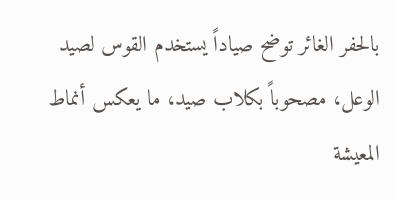بالحفر الغائر توضح صياداً يستخدم القوس لصيد الوعل، مصحوباً بكلاب صيد، ما يعكس أنماط المعيشة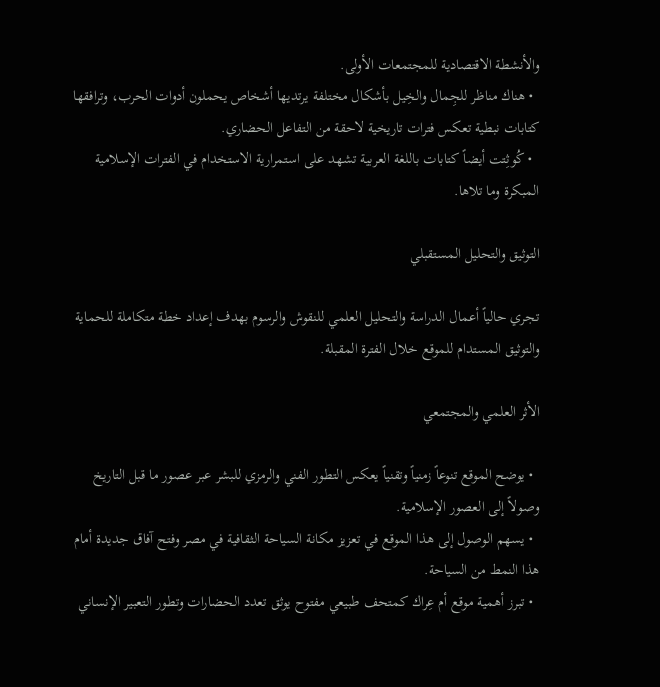والأنشطة الاقتصادية للمجتمعات الأولى.
  • هناك مناظر للجِمال والخِيل بأشكال مختلفة يرتديها أشخاص يحملون أدوات الحرب، وترافقها كتابات نبطية تعكس فترات تاريخية لاحقة من التفاعل الحضاري.
  • كُوثِتت أيضاً كتابات باللغة العربية تشهد على استمرارية الاستخدام في الفترات الإسلامية المبكرة وما تلاها.

التوثيق والتحليل المستقبلي

تجري حالياً أعمال الدراسة والتحليل العلمي للنقوش والرسوم بهدف إعداد خطة متكاملة للحماية والتوثيق المستدام للموقع خلال الفترة المقبلة.

الأثر العلمي والمجتمعي

  • يوضح الموقع تنوعاً زمنياً وتقنياً يعكس التطور الفني والرمزي للبشر عبر عصور ما قبل التاريخ وصولاً إلى العصور الإسلامية.
  • يسهم الوصول إلى هذا الموقع في تعزيز مكانة السياحة الثقافية في مصر وفتح آفاق جديدة أمام هذا النمط من السياحة.
  • تبرز أهمية موقع أم عِراك كمتحف طبيعي مفتوح يوثق تعدد الحضارات وتطور التعبير الإنساني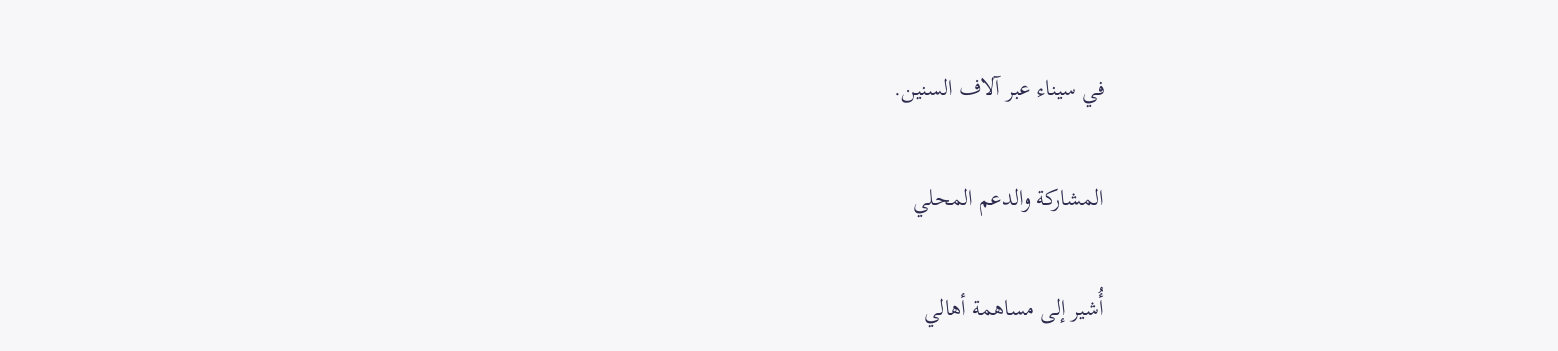في سيناء عبر آلاف السنين.

المشاركة والدعم المحلي

أُشير إلى مساهمة أهالي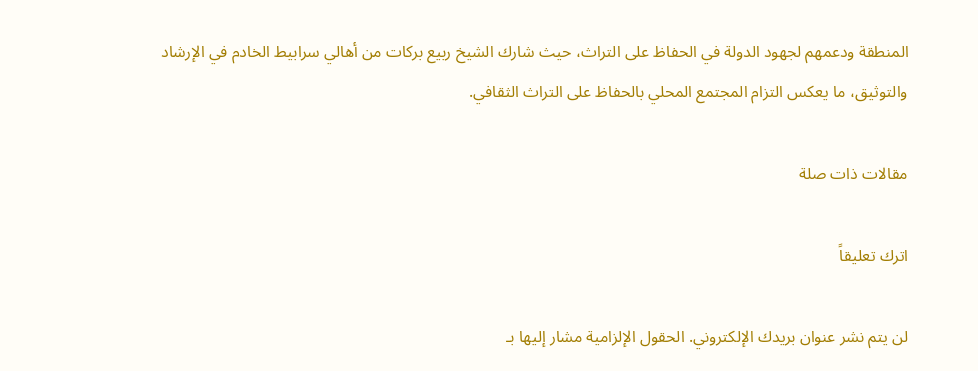المنطقة ودعمهم لجهود الدولة في الحفاظ على التراث، حيث شارك الشيخ ربيع بركات من أهالي سرابيط الخادم في الإرشاد والتوثيق، ما يعكس التزام المجتمع المحلي بالحفاظ على التراث الثقافي.

مقالات ذات صلة

اترك تعليقاً

لن يتم نشر عنوان بريدك الإلكتروني. الحقول الإلزامية مشار إليها بـ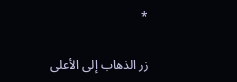*

زر الذهاب إلى الأعلى